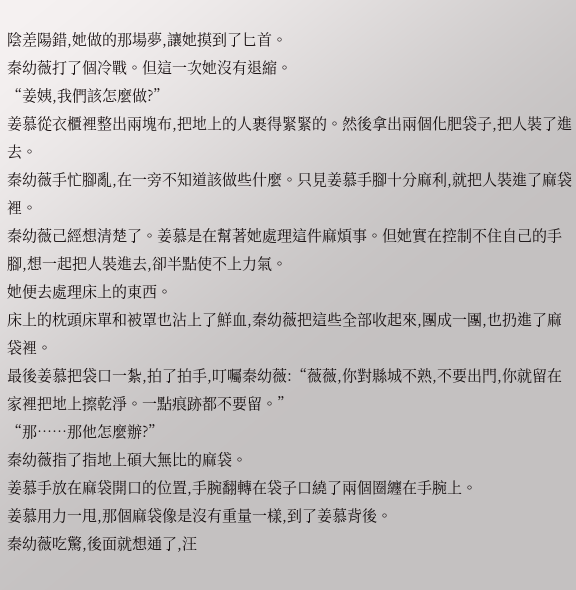陰差陽錯,她做的那場夢,讓她摸到了匕首。
秦幼薇打了個冷戰。但這一次她沒有退縮。
“姜姨,我們該怎麼做?”
姜慕從衣櫃裡整出兩塊布,把地上的人裹得緊緊的。然後拿出兩個化肥袋子,把人裝了進去。
秦幼薇手忙腳亂,在一旁不知道該做些什麼。只見姜慕手腳十分麻利,就把人裝進了麻袋裡。
秦幼薇己經想清楚了。姜慕是在幫著她處理這件麻煩事。但她實在控制不住自己的手腳,想一起把人裝進去,卻半點使不上力氣。
她便去處理床上的東西。
床上的枕頭床單和被罩也沾上了鮮血,秦幼薇把這些全部收起來,團成一團,也扔進了麻袋裡。
最後姜慕把袋口一紮,拍了拍手,叮囑秦幼薇:“薇薇,你對縣城不熟,不要出門,你就留在家裡把地上擦乾淨。一點痕跡都不要留。”
“那……那他怎麼辦?”
秦幼薇指了指地上碩大無比的麻袋。
姜慕手放在麻袋開口的位置,手腕翻轉在袋子口繞了兩個圈纏在手腕上。
姜慕用力一甩,那個麻袋像是沒有重量一樣,到了姜慕背後。
秦幼薇吃驚,後面就想通了,汪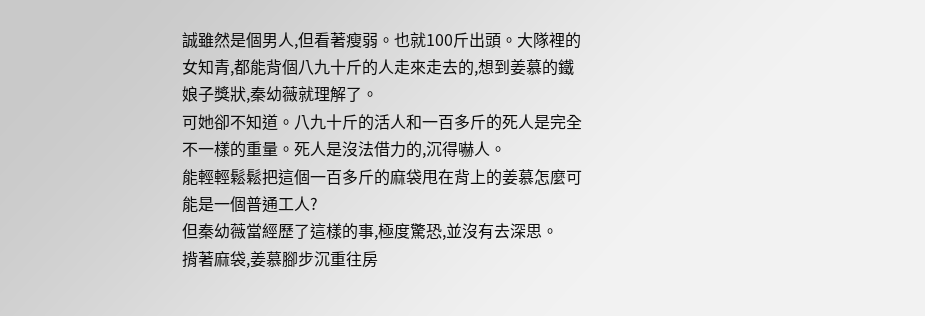誠雖然是個男人,但看著瘦弱。也就100斤出頭。大隊裡的女知青,都能背個八九十斤的人走來走去的,想到姜慕的鐵娘子獎狀,秦幼薇就理解了。
可她卻不知道。八九十斤的活人和一百多斤的死人是完全不一樣的重量。死人是沒法借力的,沉得嚇人。
能輕輕鬆鬆把這個一百多斤的麻袋甩在背上的姜慕怎麼可能是一個普通工人?
但秦幼薇當經歷了這樣的事,極度驚恐,並沒有去深思。
揹著麻袋,姜慕腳步沉重往房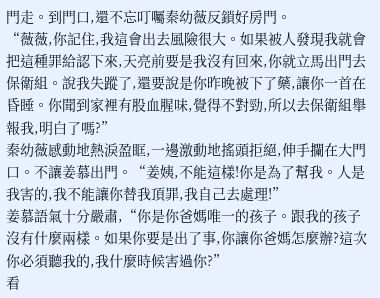門走。到門口,還不忘叮囑秦幼薇反鎖好房門。
“薇薇,你記住,我這會出去風險很大。如果被人發現我就會把這種罪給認下來,天亮前要是我沒有回來,你就立馬出門去保衛組。說我失蹤了,還要說是你昨晚被下了藥,讓你一首在昏睡。你聞到家裡有股血腥味,覺得不對勁,所以去保衛組舉報我,明白了嗎?”
秦幼薇感動地熱淚盈眶,一邊激動地搖頭拒絕,伸手攔在大門口。不讓姜慕出門。“姜姨,不能這樣!你是為了幫我。人是我害的,我不能讓你替我頂罪,我自己去處理!”
姜慕語氣十分嚴肅,“你是你爸媽唯一的孩子。跟我的孩子沒有什麼兩樣。如果你要是出了事,你讓你爸媽怎麼辦?這次你必須聽我的,我什麼時候害過你?”
看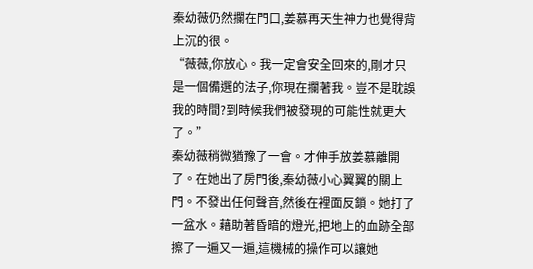秦幼薇仍然攔在門口,姜慕再天生神力也覺得背上沉的很。
“薇薇,你放心。我一定會安全回來的,剛才只是一個備選的法子,你現在攔著我。豈不是耽誤我的時間?到時候我們被發現的可能性就更大了。”
秦幼薇稍微猶豫了一會。才伸手放姜慕離開了。在她出了房門後,秦幼薇小心翼翼的關上門。不發出任何聲音,然後在裡面反鎖。她打了一盆水。藉助著昏暗的燈光,把地上的血跡全部擦了一遍又一遍,這機械的操作可以讓她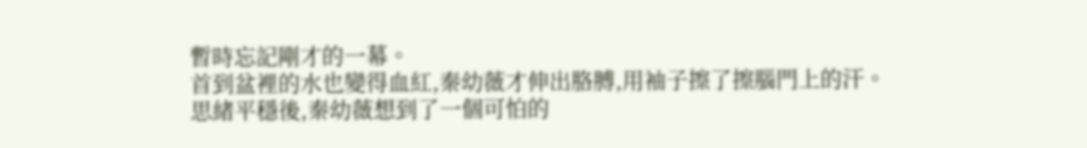暫時忘記剛才的一幕。
首到盆裡的水也變得血紅,秦幼薇才伸出胳膊,用袖子擦了擦腦門上的汗。
思緒平穩後,秦幼薇想到了一個可怕的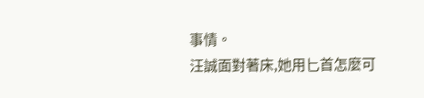事情。
汪誠面對著床,她用匕首怎麼可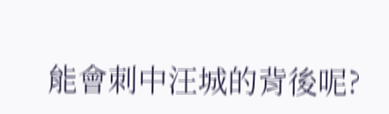能會刺中汪城的背後呢?